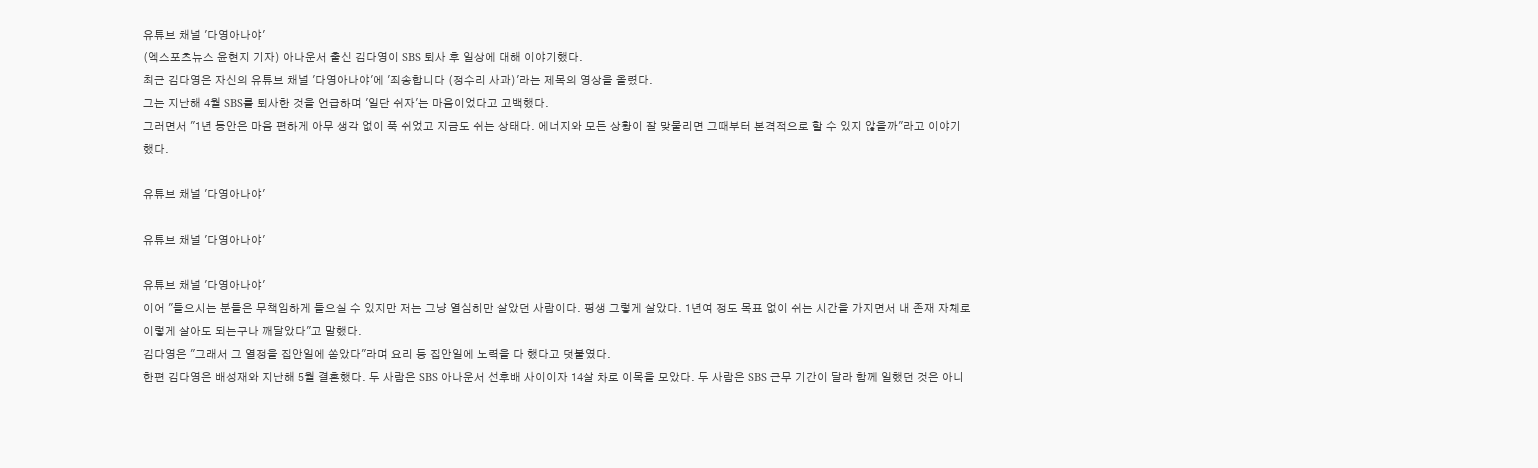유튜브 채널 '다영아나야'
(엑스포츠뉴스 윤현지 기자) 아나운서 출신 김다영이 SBS 퇴사 후 일상에 대해 이야기했다.
최근 김다영은 자신의 유튜브 채널 '다영아나야'에 '죄송합니다 (정수리 사과)'라는 제목의 영상을 올렸다.
그는 지난해 4월 SBS를 퇴사한 것을 언급하며 '일단 쉬자'는 마음이었다고 고백했다.
그러면서 "1년 동안은 마음 편하게 아무 생각 없이 푹 쉬었고 지금도 쉬는 상태다. 에너지와 모든 상황이 잘 맞물리면 그때부터 본격적으로 할 수 있지 않을까"라고 이야기했다.

유튜브 채널 '다영아나야'

유튜브 채널 '다영아나야'

유튜브 채널 '다영아나야'
이어 "들으시는 분들은 무책임하게 들으실 수 있지만 저는 그냥 열심히만 살았던 사람이다. 평생 그렇게 살았다. 1년여 정도 목표 없이 쉬는 시간을 가지면서 내 존재 자체로 이렇게 살아도 되는구나 깨달았다"고 말했다.
김다영은 "그래서 그 열정을 집안일에 쏟았다"라며 요리 등 집안일에 노력을 다 했다고 덧붙였다.
한편 김다영은 배성재와 지난해 5월 결혼했다. 두 사람은 SBS 아나운서 선후배 사이이자 14살 차로 이목을 모았다. 두 사람은 SBS 근무 기간이 달라 함께 일했던 것은 아니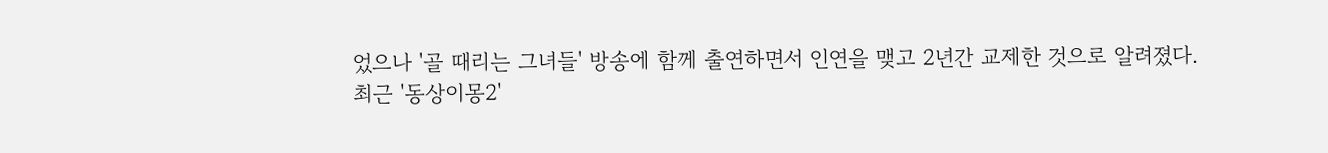었으나 '골 때리는 그녀들' 방송에 함께 출연하면서 인연을 맺고 2년간 교제한 것으로 알려졌다.
최근 '동상이몽2'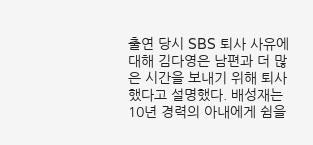출연 당시 SBS 퇴사 사유에 대해 김다영은 남편과 더 많은 시간을 보내기 위해 퇴사했다고 설명했다. 배성재는 10년 경력의 아내에게 쉼을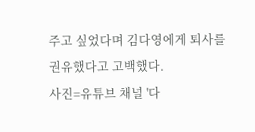주고 싶었다며 김다영에게 퇴사를 권유했다고 고백했다.
사진=유튜브 채널 '다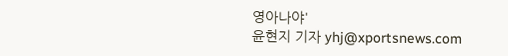영아나야'
윤현지 기자 yhj@xportsnews.com